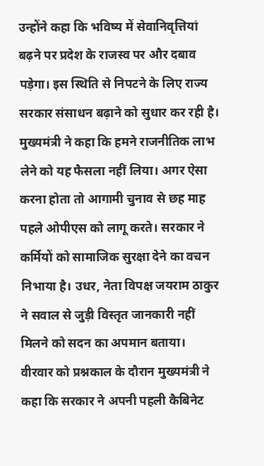उन्होंने कहा कि भविष्य में सेवानिवृत्तियां बढ़ने पर प्रदेश के राजस्व पर और दबाव पड़ेगा। इस स्थिति से निपटने के लिए राज्य सरकार संसाधन बढ़ाने को सुधार कर रही है। मुख्यमंत्री ने कहा कि हमने राजनीतिक लाभ लेने को यह फैसला नहीं लिया। अगर ऐसा करना होता तो आगामी चुनाव से छह माह पहले ओपीएस को लागू करते। सरकार ने कर्मियों को सामाजिक सुरक्षा देने का वचन निभाया है। उधर, नेता विपक्ष जयराम ठाकुर ने सवाल से जुड़ी विस्तृत जानकारी नहीं मिलने को सदन का अपमान बताया।
वीरवार को प्रश्नकाल के दौरान मुख्यमंत्री ने कहा कि सरकार ने अपनी पहली कैबिनेट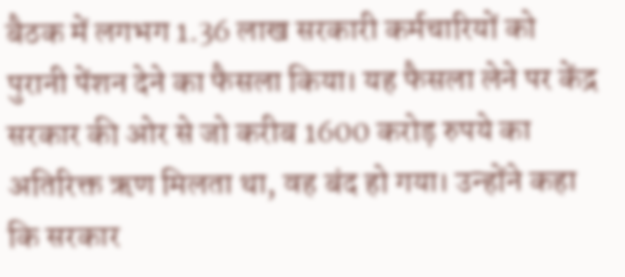बैठक में लगभग 1.36 लाख सरकारी कर्मचारियों को पुरानी पेंशन देने का फैसला किया। यह फैसला लेने पर केंद्र सरकार की ओर से जो करीब 1600 करोड़ रुपये का अतिरिक्त ऋण मिलता था, वह बंद हो गया। उन्होंने कहा कि सरकार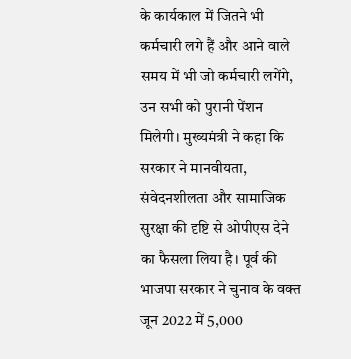के कार्यकाल में जितने भी कर्मचारी लगे हैं और आने वाले समय में भी जो कर्मचारी लगेंगे, उन सभी को पुरानी पेंशन मिलेगी। मुख्यमंत्री ने कहा कि सरकार ने मानवीयता, संवेदनशीलता और सामाजिक सुरक्षा की दृष्टि से ओपीएस देने का फैसला लिया है। पूर्व की भाजपा सरकार ने चुनाव के वक्त जून 2022 में 5,000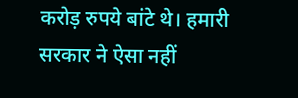करोड़ रुपये बांटे थे। हमारी सरकार ने ऐसा नहीं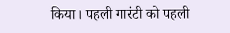किया। पहली गारंटी को पहली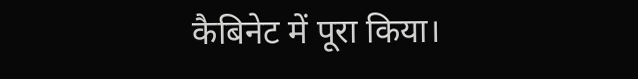कैबिनेट में पूरा किया।